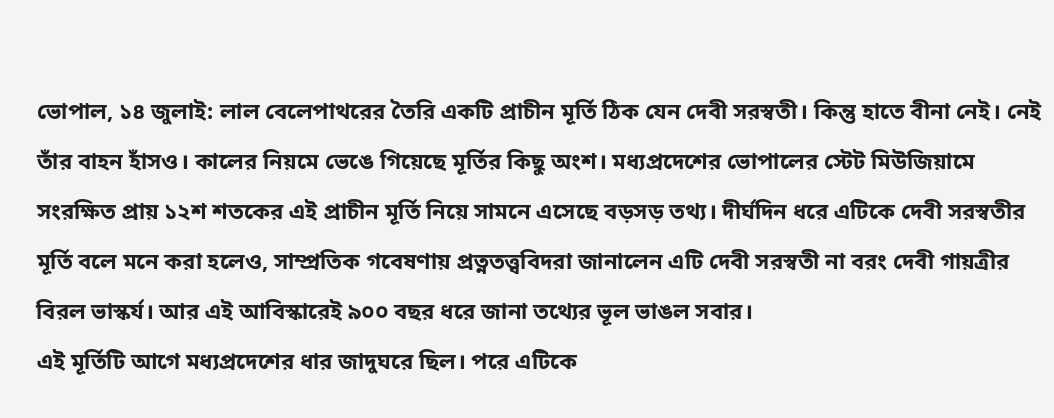ভোপাল, ১৪ জুলাই: লাল বেলেপাথরের তৈরি একটি প্রাচীন মূর্তি ঠিক যেন দেবী সরস্বতী। কিন্তু হাতে বীনা নেই। নেই তাঁর বাহন হাঁসও। কালের নিয়মে ভেঙে গিয়েছে মূর্তির কিছু অংশ। মধ্যপ্রদেশের ভোপালের স্টেট মিউজিয়ামে সংরক্ষিত প্রায় ১২শ শতকের এই প্রাচীন মূর্তি নিয়ে সামনে এসেছে বড়সড় তথ্য। দীর্ঘদিন ধরে এটিকে দেবী সরস্বতীর মূর্তি বলে মনে করা হলেও, সাম্প্রতিক গবেষণায় প্রত্নতত্ত্ববিদরা জানালেন এটি দেবী সরস্বতী না বরং দেবী গায়ত্রীর বিরল ভাস্কর্য। আর এই আবিস্কারেই ৯০০ বছর ধরে জানা তথ্যের ভূল ভাঙল সবার।
এই মূর্তিটি আগে মধ্যপ্রদেশের ধার জাদুঘরে ছিল। পরে এটিকে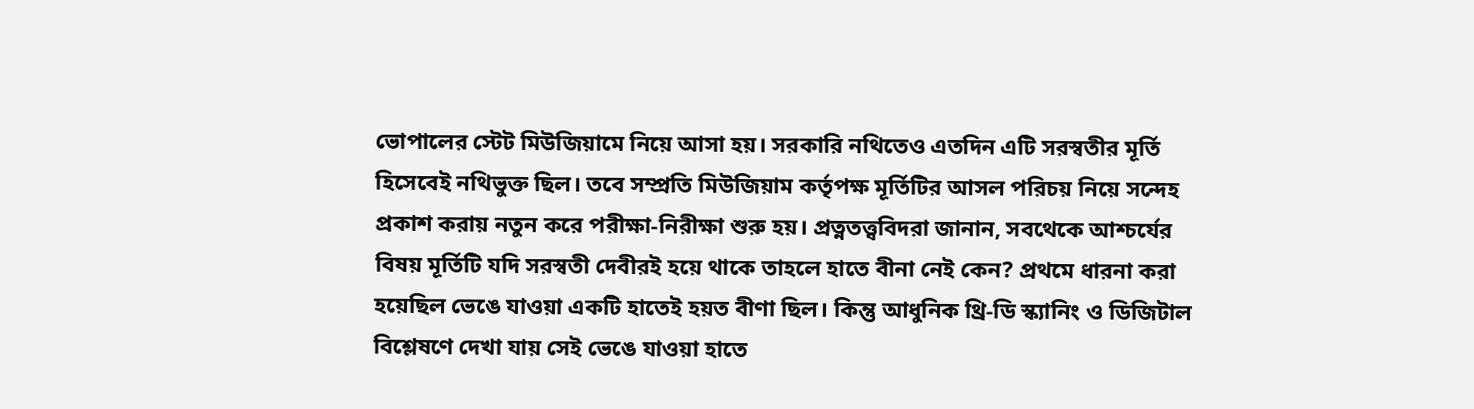ভোপালের স্টেট মিউজিয়ামে নিয়ে আসা হয়। সরকারি নথিতেও এতদিন এটি সরস্বতীর মূর্তি হিসেবেই নথিভুক্ত ছিল। তবে সম্প্রতি মিউজিয়াম কর্তৃপক্ষ মূর্তিটির আসল পরিচয় নিয়ে সন্দেহ প্রকাশ করায় নতুন করে পরীক্ষা-নিরীক্ষা শুরু হয়। প্রত্নতত্ত্ববিদরা জানান, সবথেকে আশ্চর্যের বিষয় মূর্তিটি যদি সরস্বতী দেবীরই হয়ে থাকে তাহলে হাতে বীনা নেই কেন? প্রথমে ধারনা করা হয়েছিল ভেঙে যাওয়া একটি হাতেই হয়ত বীণা ছিল। কিন্তু আধুনিক থ্রি-ডি স্ক্যানিং ও ডিজিটাল বিশ্লেষণে দেখা যায় সেই ভেঙে যাওয়া হাতে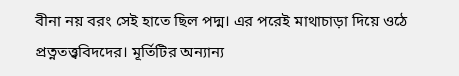বীনা নয় বরং সেই হাতে ছিল পদ্ম। এর পরেই মাথাচাড়া দিয়ে ওঠে প্রত্নতত্ত্ববিদদের। মূর্তিটির অন্যান্য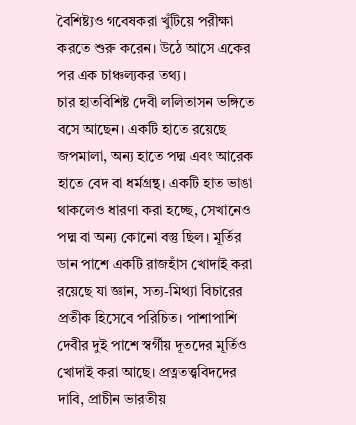বৈশিষ্ট্যও গবেষকরা খুঁটিয়ে পরীক্ষা করতে শুরু করেন। উঠে আসে একের পর এক চাঞ্চল্যকর তথ্য।
চার হাতবিশিষ্ট দেবী ললিতাসন ভঙ্গিতে বসে আছেন। একটি হাতে রয়েছে জপমালা, অন্য হাতে পদ্ম এবং আরেক হাতে বেদ বা ধর্মগ্রন্থ। একটি হাত ভাঙা থাকলেও ধারণা করা হচ্ছে, সেখানেও পদ্ম বা অন্য কোনো বস্তু ছিল। মূর্তির ডান পাশে একটি রাজহাঁস খোদাই করা রয়েছে যা জ্ঞান, সত্য-মিথ্যা বিচারের প্রতীক হিসেবে পরিচিত। পাশাপাশি দেবীর দুই পাশে স্বর্গীয় দূতদের মূর্তিও খোদাই করা আছে। প্রত্নতত্ত্ববিদদের দাবি, প্রাচীন ভারতীয়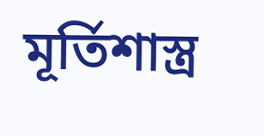মূর্তিশাস্ত্র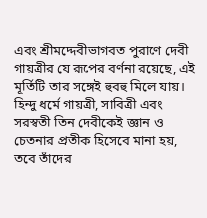এবং শ্রীমদ্দেবীভাগবত পুরাণে দেবী গায়ত্রীর যে রূপের বর্ণনা রয়েছে, এই মূর্তিটি তার সঙ্গেই হুবহু মিলে যায়। হিন্দু ধর্মে গায়ত্রী, সাবিত্রী এবং সরস্বতী তিন দেবীকেই জ্ঞান ও চেতনার প্রতীক হিসেবে মানা হয়, তবে তাঁদের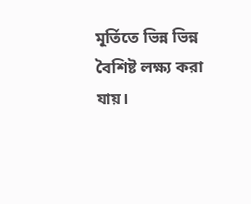মূর্তিতে ভিন্ন ভিন্ন বৈশিষ্ট লক্ষ্য করা যায়।